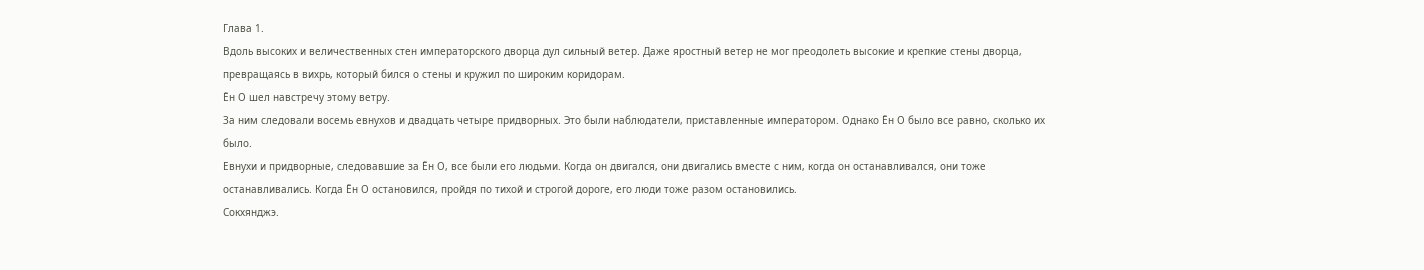Глава 1.
Вдоль высоких и величественных стен императорского дворца дул сильный ветер. Даже яростный ветер не мог преодолеть высокие и крепкие стены дворца, превращаясь в вихрь, который бился о стены и кружил по широким коридорам.
Ён О шел навстречу этому ветру.
За ним следовали восемь евнухов и двадцать четыре придворных. Это были наблюдатели, приставленные императором. Однако Ён О было все равно, сколько их было.
Евнухи и придворные, следовавшие за Ён О, все были его людьми. Когда он двигался, они двигались вместе с ним, когда он останавливался, они тоже останавливались. Когда Ён О остановился, пройдя по тихой и строгой дороге, его люди тоже разом остановились.
Сокхянджэ.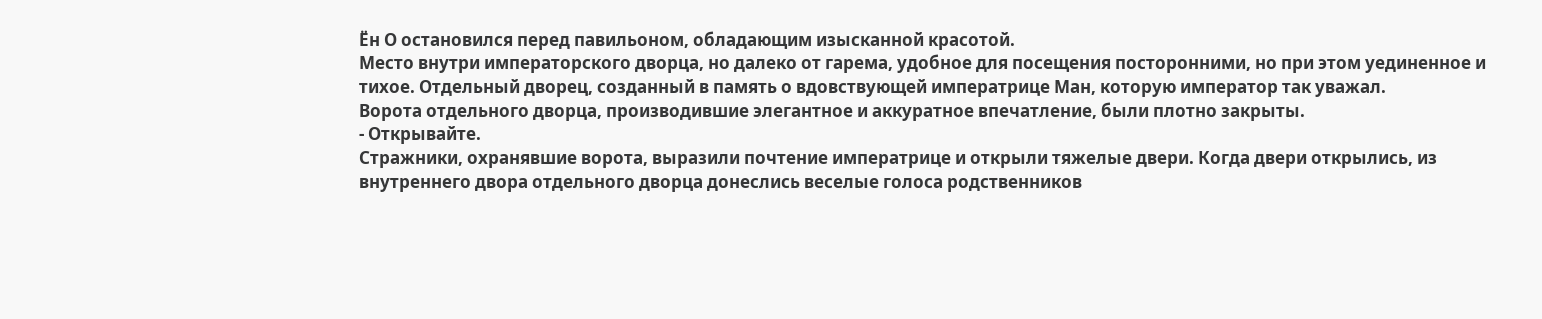Ён О остановился перед павильоном, обладающим изысканной красотой.
Место внутри императорского дворца, но далеко от гарема, удобное для посещения посторонними, но при этом уединенное и тихое. Отдельный дворец, созданный в память о вдовствующей императрице Ман, которую император так уважал.
Ворота отдельного дворца, производившие элегантное и аккуратное впечатление, были плотно закрыты.
- Открывайте.
Стражники, охранявшие ворота, выразили почтение императрице и открыли тяжелые двери. Когда двери открылись, из внутреннего двора отдельного дворца донеслись веселые голоса родственников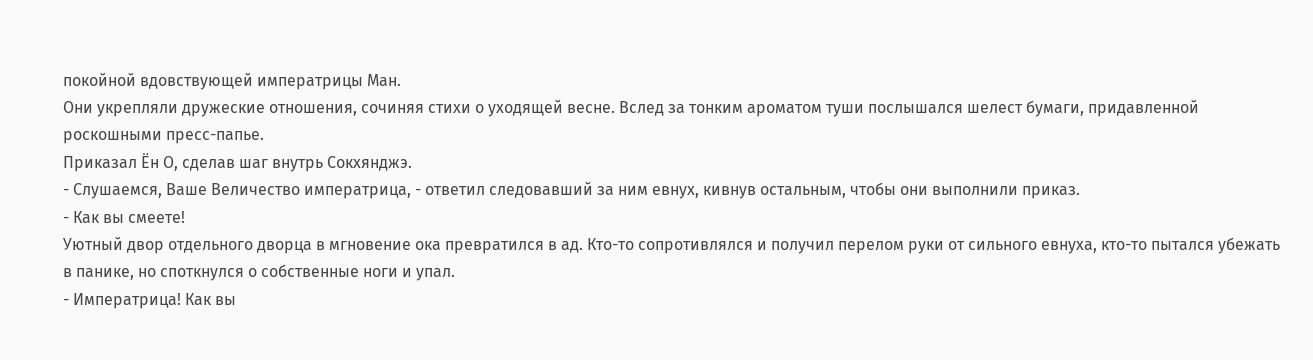покойной вдовствующей императрицы Ман.
Они укрепляли дружеские отношения, сочиняя стихи о уходящей весне. Вслед за тонким ароматом туши послышался шелест бумаги, придавленной роскошными пресс-папье.
Приказал Ён О, сделав шаг внутрь Сокхянджэ.
- Слушаемся, Ваше Величество императрица, - ответил следовавший за ним евнух, кивнув остальным, чтобы они выполнили приказ.
- Как вы смеете!
Уютный двор отдельного дворца в мгновение ока превратился в ад. Кто-то сопротивлялся и получил перелом руки от сильного евнуха, кто-то пытался убежать в панике, но споткнулся о собственные ноги и упал.
- Императрица! Как вы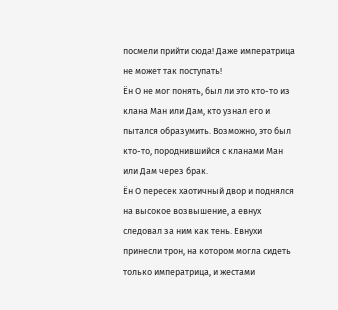посмели прийти сюда! Даже императрица не может так поступать!
Ён О не мог понять, был ли это кто-то из клана Ман или Дам, кто узнал его и пытался образумить. Возможно, это был кто-то, породнившийся с кланами Ман или Дам через брак.
Ён О пересек хаотичный двор и поднялся на высокое возвышение, а евнух следовал за ним как тень. Евнухи принесли трон, на котором могла сидеть только императрица, и жестами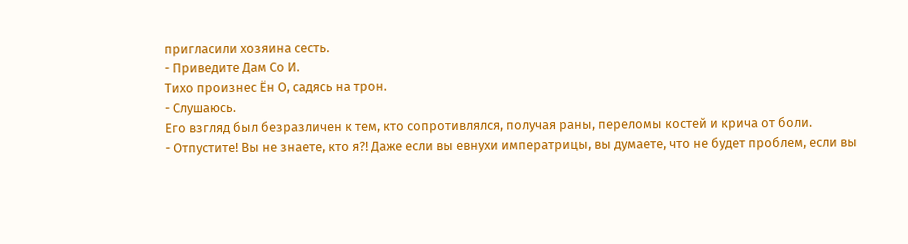пригласили хозяина сесть.
- Приведите Дам Со И.
Тихо произнес Ён О, садясь на трон.
- Слушаюсь.
Его взгляд был безразличен к тем, кто сопротивлялся, получая раны, переломы костей и крича от боли.
- Отпустите! Вы не знаете, кто я?! Даже если вы евнухи императрицы, вы думаете, что не будет проблем, если вы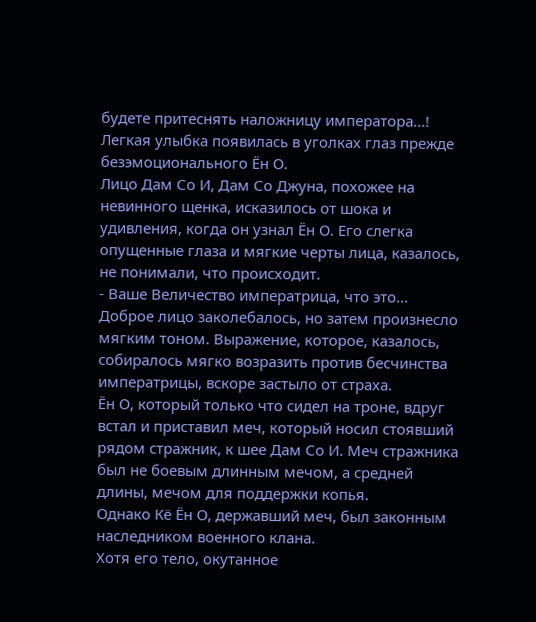будете притеснять наложницу императора...!
Легкая улыбка появилась в уголках глаз прежде безэмоционального Ён О.
Лицо Дам Со И, Дам Со Джуна, похожее на невинного щенка, исказилось от шока и удивления, когда он узнал Ён О. Его слегка опущенные глаза и мягкие черты лица, казалось, не понимали, что происходит.
- Ваше Величество императрица, что это...
Доброе лицо заколебалось, но затем произнесло мягким тоном. Выражение, которое, казалось, собиралось мягко возразить против бесчинства императрицы, вскоре застыло от страха.
Ён О, который только что сидел на троне, вдруг встал и приставил меч, который носил стоявший рядом стражник, к шее Дам Со И. Меч стражника был не боевым длинным мечом, а средней длины, мечом для поддержки копья.
Однако Кё Ён О, державший меч, был законным наследником военного клана.
Хотя его тело, окутанное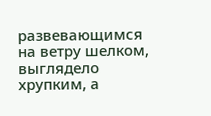развевающимся на ветру шелком, выглядело хрупким, а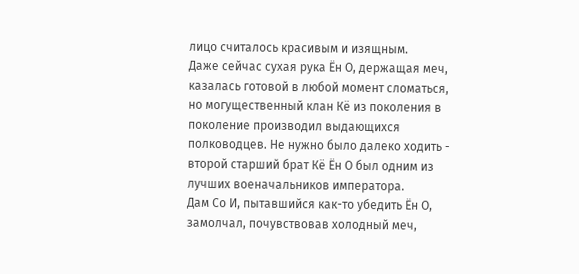лицо считалось красивым и изящным.
Даже сейчас сухая рука Ён О, держащая меч, казалась готовой в любой момент сломаться, но могущественный клан Кё из поколения в поколение производил выдающихся полководцев. Не нужно было далеко ходить - второй старший брат Кё Ён О был одним из лучших военачальников императора.
Дам Со И, пытавшийся как-то убедить Ён О, замолчал, почувствовав холодный меч,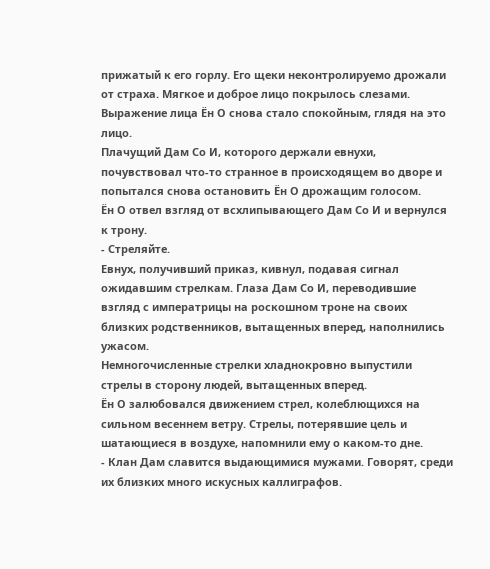прижатый к его горлу. Его щеки неконтролируемо дрожали от страха. Мягкое и доброе лицо покрылось слезами.
Выражение лица Ён О снова стало спокойным, глядя на это лицо.
Плачущий Дам Со И, которого держали евнухи, почувствовал что-то странное в происходящем во дворе и попытался снова остановить Ён О дрожащим голосом.
Ён О отвел взгляд от всхлипывающего Дам Со И и вернулся к трону.
- Стреляйте.
Евнух, получивший приказ, кивнул, подавая сигнал ожидавшим стрелкам. Глаза Дам Со И, переводившие взгляд с императрицы на роскошном троне на своих близких родственников, вытащенных вперед, наполнились ужасом.
Немногочисленные стрелки хладнокровно выпустили стрелы в сторону людей, вытащенных вперед.
Ён О залюбовался движением стрел, колеблющихся на сильном весеннем ветру. Стрелы, потерявшие цель и шатающиеся в воздухе, напомнили ему о каком-то дне.
- Клан Дам славится выдающимися мужами. Говорят, среди их близких много искусных каллиграфов.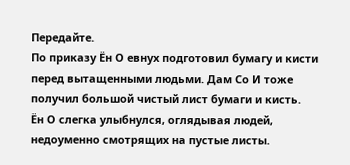Передайте.
По приказу Ён О евнух подготовил бумагу и кисти перед вытащенными людьми. Дам Со И тоже получил большой чистый лист бумаги и кисть.
Ён О слегка улыбнулся, оглядывая людей, недоуменно смотрящих на пустые листы.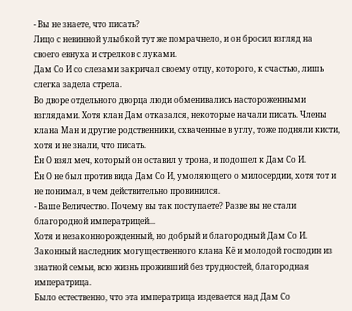- Вы не знаете, что писать?
Лицо с невинной улыбкой тут же помрачнело, и он бросил взгляд на своего евнуха и стрелков с луками.
Дам Со И со слезами закричал своему отцу, которого, к счастью, лишь слегка задела стрела.
Во дворе отдельного дворца люди обменивались настороженными взглядами. Хотя клан Дам отказался, некоторые начали писать. Члены клана Ман и другие родственники, схваченные в углу, тоже подняли кисти, хотя и не знали, что писать.
Ён О взял меч, который он оставил у трона, и подошел к Дам Со И.
Ён О не был против вида Дам Со И, умоляющего о милосердии, хотя тот и не понимал, в чем действительно провинился.
- Ваше Величество. Почему вы так поступаете? Разве вы не стали благородной императрицей...
Хотя и незаконнорожденный, но добрый и благородный Дам Со И.
Законный наследник могущественного клана Кё и молодой господин из знатной семьи, всю жизнь проживший без трудностей, благородная императрица.
Было естественно, что эта императрица издевается над Дам Со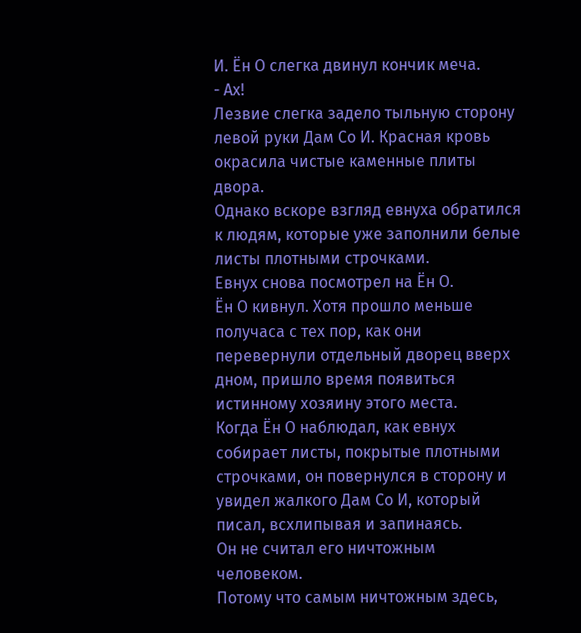И. Ён О слегка двинул кончик меча.
- Ах!
Лезвие слегка задело тыльную сторону левой руки Дам Со И. Красная кровь окрасила чистые каменные плиты двора.
Однако вскоре взгляд евнуха обратился к людям, которые уже заполнили белые листы плотными строчками.
Евнух снова посмотрел на Ён О.
Ён О кивнул. Хотя прошло меньше получаса с тех пор, как они перевернули отдельный дворец вверх дном, пришло время появиться истинному хозяину этого места.
Когда Ён О наблюдал, как евнух собирает листы, покрытые плотными строчками, он повернулся в сторону и увидел жалкого Дам Со И, который писал, всхлипывая и запинаясь.
Он не считал его ничтожным человеком.
Потому что самым ничтожным здесь,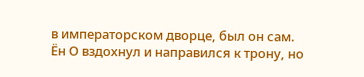в императорском дворце, был он сам.
Ён О вздохнул и направился к трону, но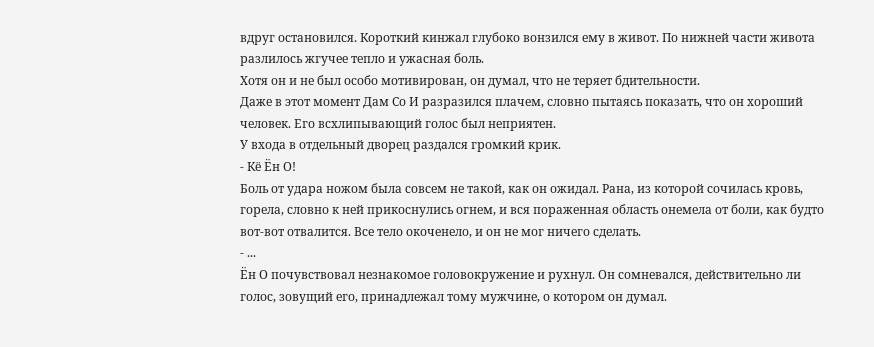вдруг остановился. Короткий кинжал глубоко вонзился ему в живот. По нижней части живота разлилось жгучее тепло и ужасная боль.
Хотя он и не был особо мотивирован, он думал, что не теряет бдительности.
Даже в этот момент Дам Со И разразился плачем, словно пытаясь показать, что он хороший человек. Его всхлипывающий голос был неприятен.
У входа в отдельный дворец раздался громкий крик.
- Кё Ён О!
Боль от удара ножом была совсем не такой, как он ожидал. Рана, из которой сочилась кровь, горела, словно к ней прикоснулись огнем, и вся пораженная область онемела от боли, как будто вот-вот отвалится. Все тело окоченело, и он не мог ничего сделать.
- ...
Ён О почувствовал незнакомое головокружение и рухнул. Он сомневался, действительно ли голос, зовущий его, принадлежал тому мужчине, о котором он думал.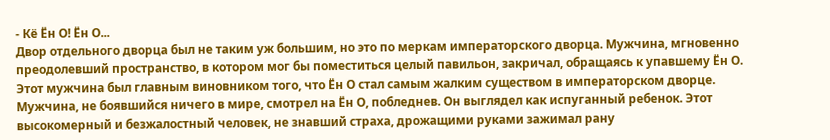- Кё Ён О! Ён О...
Двор отдельного дворца был не таким уж большим, но это по меркам императорского дворца. Мужчина, мгновенно преодолевший пространство, в котором мог бы поместиться целый павильон, закричал, обращаясь к упавшему Ён О.
Этот мужчина был главным виновником того, что Ён О стал самым жалким существом в императорском дворце.
Мужчина, не боявшийся ничего в мире, смотрел на Ён О, побледнев. Он выглядел как испуганный ребенок. Этот высокомерный и безжалостный человек, не знавший страха, дрожащими руками зажимал рану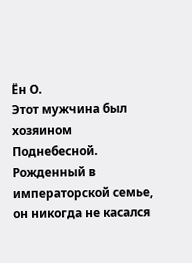Ён О.
Этот мужчина был хозяином Поднебесной. Рожденный в императорской семье, он никогда не касался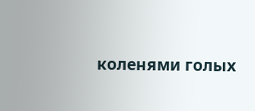коленями голых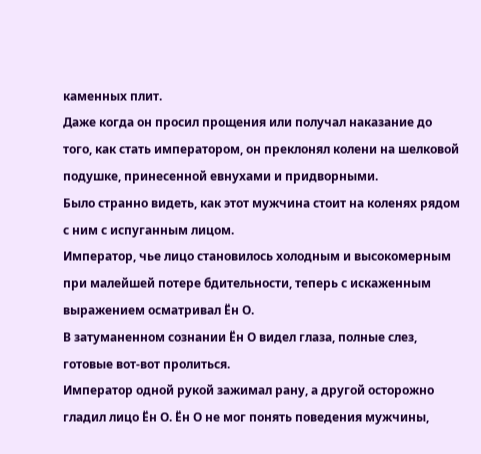каменных плит.
Даже когда он просил прощения или получал наказание до того, как стать императором, он преклонял колени на шелковой подушке, принесенной евнухами и придворными.
Было странно видеть, как этот мужчина стоит на коленях рядом с ним с испуганным лицом.
Император, чье лицо становилось холодным и высокомерным при малейшей потере бдительности, теперь с искаженным выражением осматривал Ён О.
В затуманенном сознании Ён О видел глаза, полные слез, готовые вот-вот пролиться.
Император одной рукой зажимал рану, а другой осторожно гладил лицо Ён О. Ён О не мог понять поведения мужчины,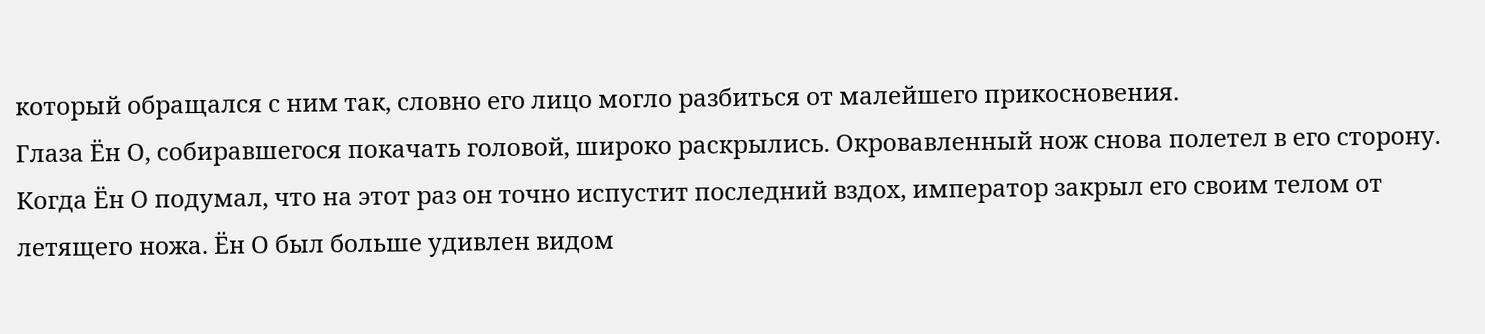который обращался с ним так, словно его лицо могло разбиться от малейшего прикосновения.
Глаза Ён О, собиравшегося покачать головой, широко раскрылись. Окровавленный нож снова полетел в его сторону.
Когда Ён О подумал, что на этот раз он точно испустит последний вздох, император закрыл его своим телом от летящего ножа. Ён О был больше удивлен видом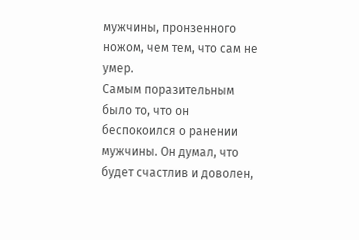мужчины, пронзенного ножом, чем тем, что сам не умер.
Самым поразительным было то, что он беспокоился о ранении мужчины. Он думал, что будет счастлив и доволен,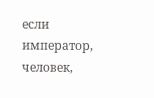если император, человек,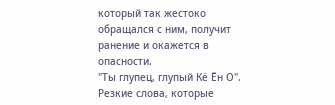который так жестоко обращался с ним, получит ранение и окажется в опасности.
"Ты глупец, глупый Кё Ён О".
Резкие слова, которые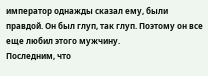император однажды сказал ему, были правдой. Он был глуп, так глуп. Поэтому он все еще любил этого мужчину.
Последним, что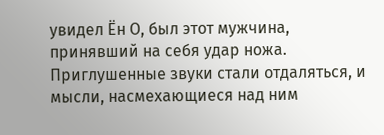увидел Ён О, был этот мужчина, принявший на себя удар ножа. Приглушенные звуки стали отдаляться, и мысли, насмехающиеся над ним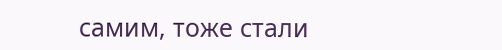самим, тоже стали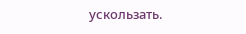ускользать.